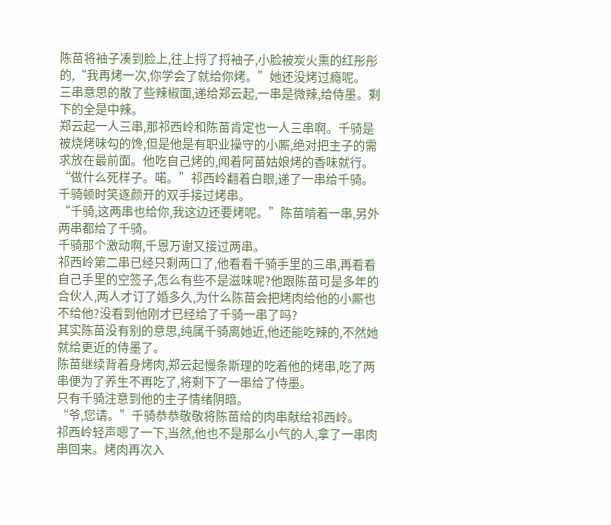陈苗将袖子凑到脸上,往上捋了捋袖子,小脸被炭火熏的红彤彤的,“我再烤一次,你学会了就给你烤。”她还没烤过瘾呢。
三串意思的散了些辣椒面,递给郑云起,一串是微辣,给侍墨。剩下的全是中辣。
郑云起一人三串,那祁西岭和陈苗肯定也一人三串啊。千骑是被烧烤味勾的馋,但是他是有职业操守的小厮,绝对把主子的需求放在最前面。他吃自己烤的,闻着阿苗姑娘烤的香味就行。
“做什么死样子。喏。”祁西岭翻着白眼,递了一串给千骑。
千骑顿时笑逐颜开的双手接过烤串。
“千骑,这两串也给你,我这边还要烤呢。”陈苗啃着一串,另外两串都给了千骑。
千骑那个激动啊,千恩万谢又接过两串。
祁西岭第二串已经只剩两口了,他看看千骑手里的三串,再看看自己手里的空签子,怎么有些不是滋味呢?他跟陈苗可是多年的合伙人,两人才订了婚多久,为什么陈苗会把烤肉给他的小厮也不给他?没看到他刚才已经给了千骑一串了吗?
其实陈苗没有别的意思,纯属千骑离她近,他还能吃辣的,不然她就给更近的侍墨了。
陈苗继续背着身烤肉,郑云起慢条斯理的吃着他的烤串,吃了两串便为了养生不再吃了,将剩下了一串给了侍墨。
只有千骑注意到他的主子情绪阴暗。
“爷,您请。”千骑恭恭敬敬将陈苗给的肉串献给祁西岭。
祁西岭轻声嗯了一下,当然,他也不是那么小气的人,拿了一串肉串回来。烤肉再次入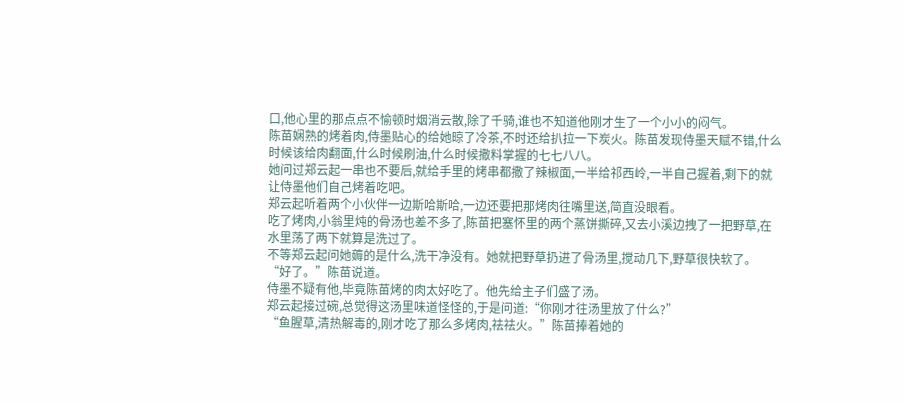口,他心里的那点点不愉顿时烟消云散,除了千骑,谁也不知道他刚才生了一个小小的闷气。
陈苗娴熟的烤着肉,侍墨贴心的给她晾了冷茶,不时还给扒拉一下炭火。陈苗发现侍墨天赋不错,什么时候该给肉翻面,什么时候刷油,什么时候撒料掌握的七七八八。
她问过郑云起一串也不要后,就给手里的烤串都撒了辣椒面,一半给祁西岭,一半自己握着,剩下的就让侍墨他们自己烤着吃吧。
郑云起听着两个小伙伴一边斯哈斯哈,一边还要把那烤肉往嘴里送,简直没眼看。
吃了烤肉,小翁里炖的骨汤也差不多了,陈苗把塞怀里的两个蒸饼撕碎,又去小溪边拽了一把野草,在水里荡了两下就算是洗过了。
不等郑云起问她薅的是什么,洗干净没有。她就把野草扔进了骨汤里,搅动几下,野草很快软了。
“好了。”陈苗说道。
侍墨不疑有他,毕竟陈苗烤的肉太好吃了。他先给主子们盛了汤。
郑云起接过碗,总觉得这汤里味道怪怪的,于是问道:“你刚才往汤里放了什么?”
“鱼腥草,清热解毒的,刚才吃了那么多烤肉,祛祛火。”陈苗捧着她的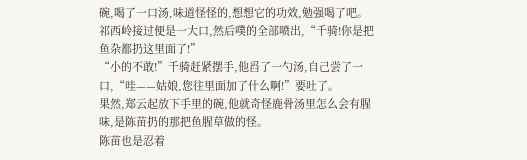碗,喝了一口汤,味道怪怪的,想想它的功效,勉强喝了吧。
祁西岭接过便是一大口,然后噗的全部喷出,“千骑!你是把鱼杂都扔这里面了!”
“小的不敢!”千骑赶紧摆手,他舀了一勺汤,自己尝了一口,“哇——姑娘,您往里面加了什么啊!”要吐了。
果然,郑云起放下手里的碗,他就奇怪鹿骨汤里怎么会有腥味,是陈苗扔的那把鱼腥草做的怪。
陈苗也是忍着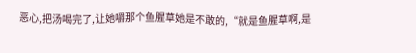恶心,把汤喝完了,让她嚼那个鱼腥草她是不敢的,“就是鱼腥草啊,是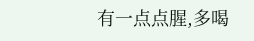有一点点腥,多喝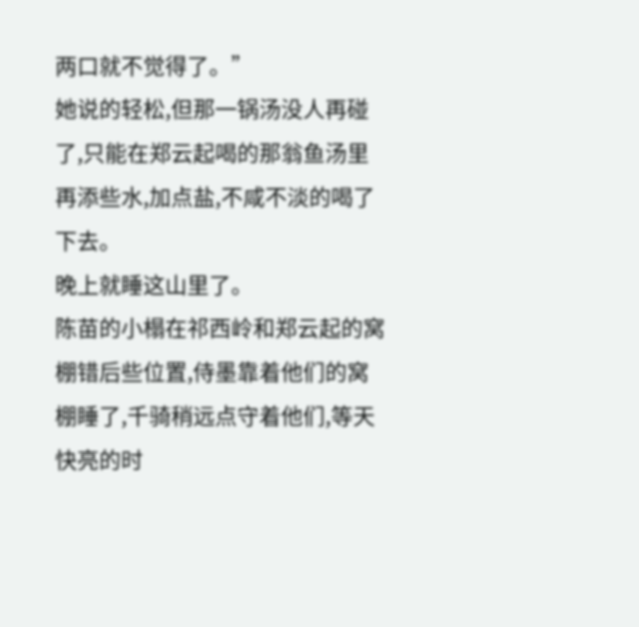两口就不觉得了。”
她说的轻松,但那一锅汤没人再碰了,只能在郑云起喝的那翁鱼汤里再添些水,加点盐,不咸不淡的喝了下去。
晚上就睡这山里了。
陈苗的小榻在祁西岭和郑云起的窝棚错后些位置,侍墨靠着他们的窝棚睡了,千骑稍远点守着他们,等天快亮的时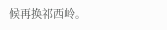候再换祁西岭。